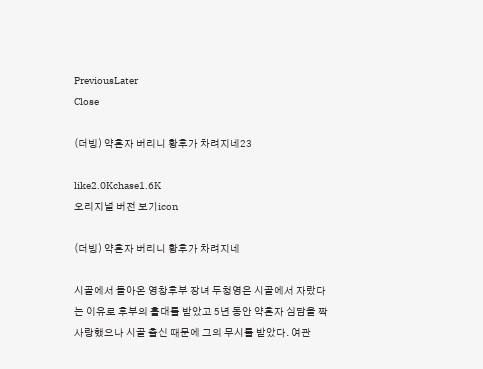PreviousLater
Close

(더빙) 약혼자 버리니 황후가 차려지네23

like2.0Kchase1.6K
오리지널 버전 보기icon

(더빙) 약혼자 버리니 황후가 차려지네

시골에서 돌아온 영창후부 장녀 두청영은 시골에서 자랐다는 이유로 후부의 홀대를 받았고 5년 동안 약혼자 심담을 짝사랑했으나 시골 출신 때문에 그의 무시를 받았다. 여관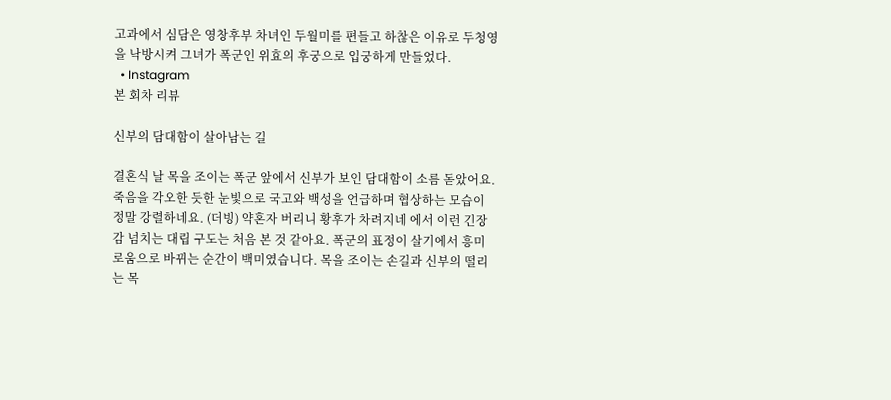고과에서 심담은 영창후부 차녀인 두월미를 편들고 하찮은 이유로 두청영을 낙방시켜 그녀가 폭군인 위효의 후궁으로 입궁하게 만들었다.
  • Instagram
본 회차 리뷰

신부의 담대함이 살아남는 길

결혼식 날 목을 조이는 폭군 앞에서 신부가 보인 담대함이 소름 돋았어요. 죽음을 각오한 듯한 눈빛으로 국고와 백성을 언급하며 협상하는 모습이 정말 강렬하네요. (더빙) 약혼자 버리니 황후가 차려지네 에서 이런 긴장감 넘치는 대립 구도는 처음 본 것 같아요. 폭군의 표정이 살기에서 흥미로움으로 바뀌는 순간이 백미였습니다. 목을 조이는 손길과 신부의 떨리는 목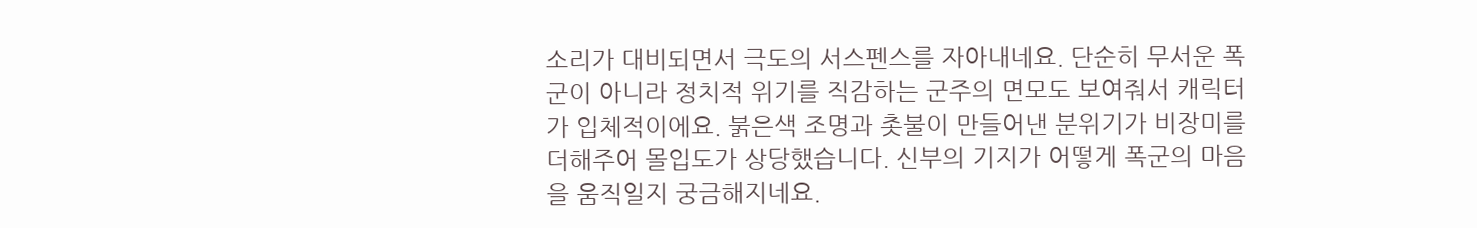소리가 대비되면서 극도의 서스펜스를 자아내네요. 단순히 무서운 폭군이 아니라 정치적 위기를 직감하는 군주의 면모도 보여줘서 캐릭터가 입체적이에요. 붉은색 조명과 촛불이 만들어낸 분위기가 비장미를 더해주어 몰입도가 상당했습니다. 신부의 기지가 어떻게 폭군의 마음을 움직일지 궁금해지네요.